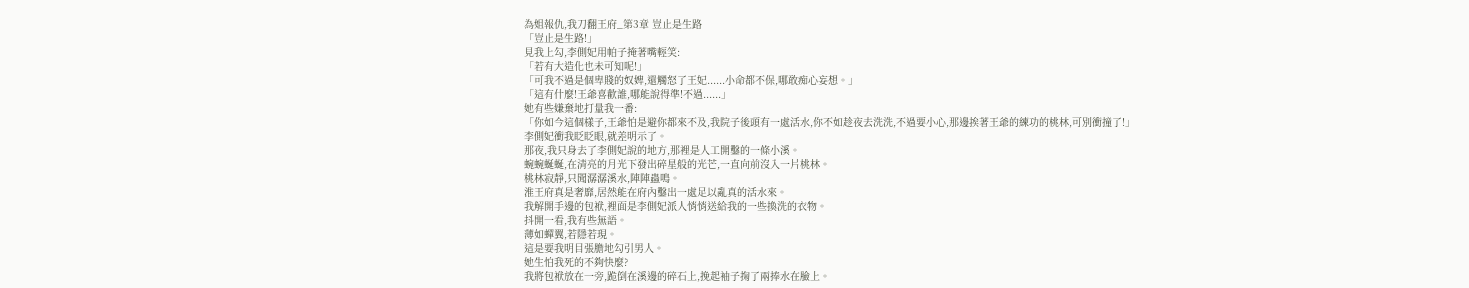為姐報仇,我刀翻王府_第3章 豈止是生路
「豈止是生路!」
見我上勾,李側妃用帕子掩著嘴輕笑:
「若有大造化也未可知呢!」
「可我不過是個卑賤的奴婢,還觸怒了王妃......小命都不保,哪敢痴心妄想。」
「這有什麼!王爺喜歡誰,哪能說得準!不過......」
她有些嫌棄地打量我一番:
「你如今這個樣子,王爺怕是避你都來不及,我院子後頭有一處活水,你不如趁夜去洗洗,不過要小心,那邊挨著王爺的練功的桃林,可別衝撞了!」
李側妃衝我眨眨眼,就差明示了。
那夜,我只身去了李側妃說的地方,那裡是人工開鑿的一條小溪。
蜿蜿蜒蜒,在清亮的月光下發出碎星般的光芒,一直向前沒入一片桃林。
桃林寂靜,只聞潺潺溪水,陣陣蟲鳴。
淮王府真是奢靡,居然能在府內鑿出一處足以亂真的活水來。
我解開手邊的包袱,裡面是李側妃派人悄悄送給我的一些換洗的衣物。
抖開一看,我有些無語。
薄如蟬翼,若隱若現。
這是要我明目張膽地勾引男人。
她生怕我死的不夠快麼?
我將包袱放在一旁,跪倒在溪邊的碎石上,挽起袖子掬了兩捧水在臉上。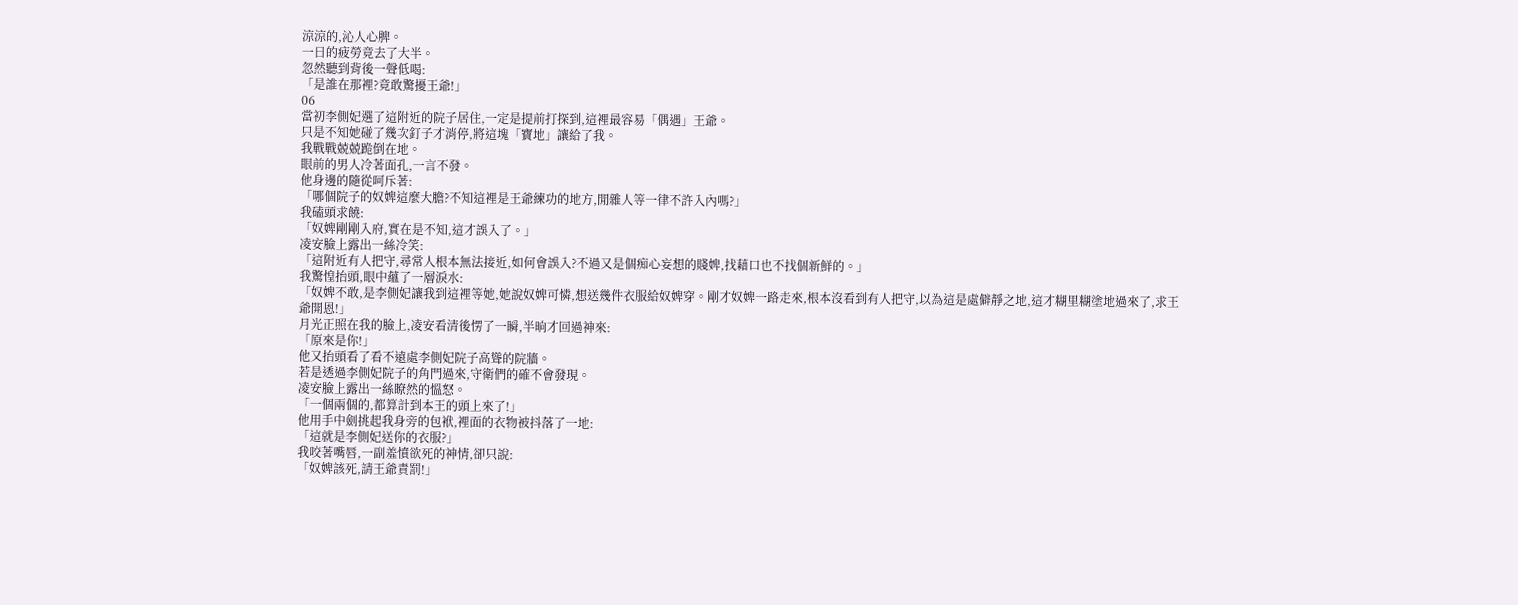涼涼的,沁人心脾。
一日的疲勞竟去了大半。
忽然聽到背後一聲低喝:
「是誰在那裡?竟敢驚擾王爺!」
06
當初李側妃選了這附近的院子居住,一定是提前打探到,這裡最容易「偶遇」王爺。
只是不知她碰了幾次釘子才消停,將這塊「寶地」讓給了我。
我戰戰兢兢跪倒在地。
眼前的男人冷著面孔,一言不發。
他身邊的隨從呵斥著:
「哪個院子的奴婢這麼大膽?不知這裡是王爺練功的地方,閒雜人等一律不許入內嗎?」
我磕頭求饒:
「奴婢剛剛入府,實在是不知,這才誤入了。」
凌安臉上露出一絲冷笑:
「這附近有人把守,尋常人根本無法接近,如何會誤入?不過又是個痴心妄想的賤婢,找藉口也不找個新鮮的。」
我驚惶抬頭,眼中蘊了一層淚水:
「奴婢不敢,是李側妃讓我到這裡等她,她說奴婢可憐,想送幾件衣服給奴婢穿。剛才奴婢一路走來,根本沒看到有人把守,以為這是處僻靜之地,這才糊里糊塗地過來了,求王爺開恩!」
月光正照在我的臉上,凌安看清後愣了一瞬,半晌才回過神來:
「原來是你!」
他又抬頭看了看不遠處李側妃院子高聳的院牆。
若是透過李側妃院子的角門過來,守衛們的確不會發現。
凌安臉上露出一絲瞭然的慍怒。
「一個兩個的,都算計到本王的頭上來了!」
他用手中劍挑起我身旁的包袱,裡面的衣物被抖落了一地:
「這就是李側妃送你的衣服?」
我咬著嘴唇,一副羞憤欲死的神情,卻只說:
「奴婢該死,請王爺責罰!」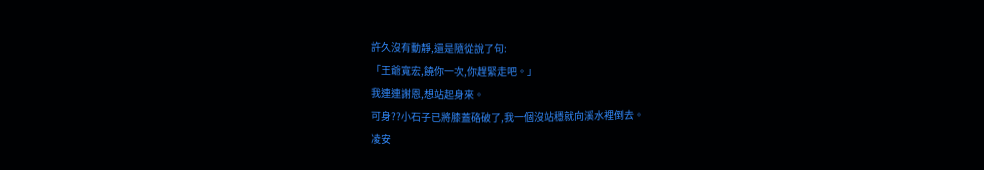許久沒有動靜,還是隨從說了句:
「王爺寬宏,饒你一次,你趕緊走吧。」
我連連謝恩,想站起身來。
可身??小石子已將膝蓋硌破了,我一個沒站穩就向溪水裡倒去。
凌安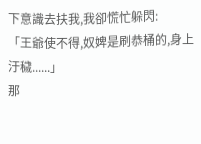下意識去扶我,我卻慌忙躲閃:
「王爺使不得,奴婢是刷恭桶的,身上汙穢......」
那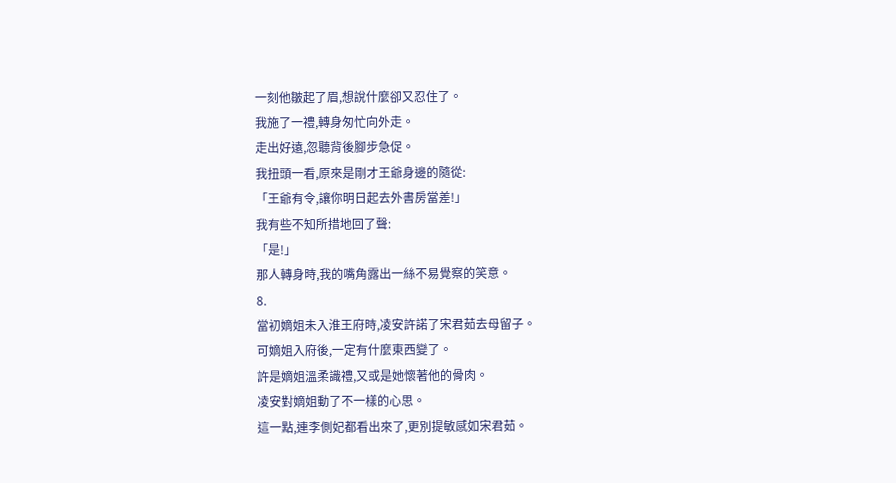一刻他皺起了眉,想說什麼卻又忍住了。
我施了一禮,轉身匆忙向外走。
走出好遠,忽聽背後腳步急促。
我扭頭一看,原來是剛才王爺身邊的隨從:
「王爺有令,讓你明日起去外書房當差!」
我有些不知所措地回了聲:
「是!」
那人轉身時,我的嘴角露出一絲不易覺察的笑意。
8.
當初嫡姐未入淮王府時,凌安許諾了宋君茹去母留子。
可嫡姐入府後,一定有什麼東西變了。
許是嫡姐溫柔識禮,又或是她懷著他的骨肉。
凌安對嫡姐動了不一樣的心思。
這一點,連李側妃都看出來了,更別提敏感如宋君茹。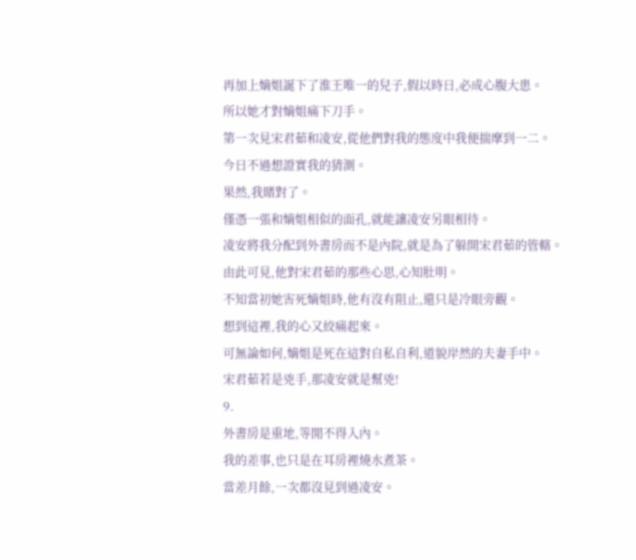再加上嫡姐誕下了淮王唯一的兒子,假以時日,必成心腹大患。
所以她才對嫡姐痛下刀手。
第一次見宋君茹和凌安,從他們對我的態度中我便揣摩到一二。
今日不過想證實我的猜測。
果然,我賭對了。
僅憑一張和嫡姐相似的面孔,就能讓凌安另眼相待。
凌安將我分配到外書房而不是內院,就是為了躲開宋君茹的管轄。
由此可見,他對宋君茹的那些心思,心知肚明。
不知當初她害死嫡姐時,他有沒有阻止,還只是冷眼旁觀。
想到這裡,我的心又絞痛起來。
可無論如何,嫡姐是死在這對自私自利,道貌岸然的夫妻手中。
宋君茹若是兇手,那凌安就是幫兇!
9.
外書房是重地,等閒不得入內。
我的差事,也只是在耳房裡燒水煮茶。
當差月餘,一次都沒見到過凌安。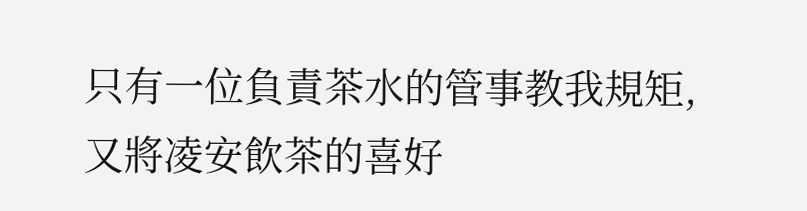只有一位負責茶水的管事教我規矩,又將凌安飲茶的喜好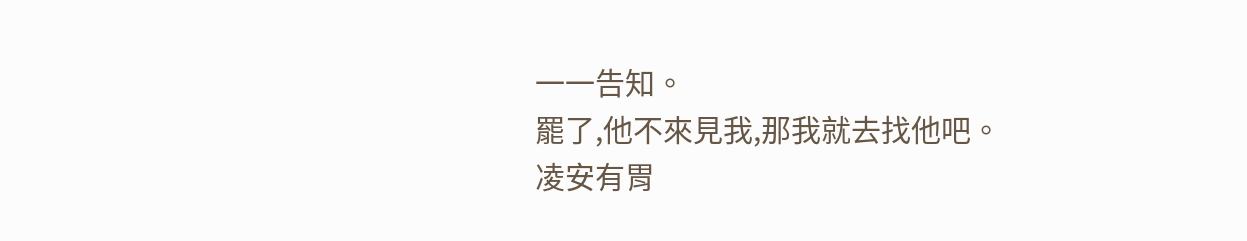一一告知。
罷了,他不來見我,那我就去找他吧。
凌安有胃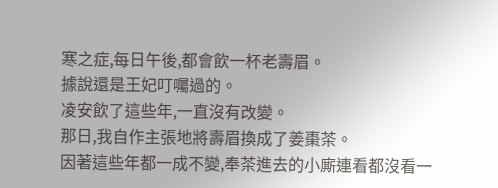寒之症,每日午後,都會飲一杯老壽眉。
據說還是王妃叮囑過的。
凌安飲了這些年,一直沒有改變。
那日,我自作主張地將壽眉換成了姜棗茶。
因著這些年都一成不變,奉茶進去的小廝連看都沒看一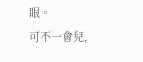眼。
可不一會兒,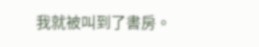我就被叫到了書房。